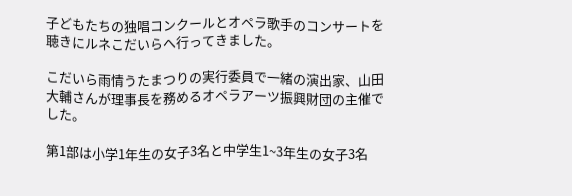子どもたちの独唱コンクールとオペラ歌手のコンサートを聴きにルネこだいらへ行ってきました。

こだいら雨情うたまつりの実行委員で一緒の演出家、山田大輔さんが理事長を務めるオペラアーツ振興財団の主催でした。

第1部は小学1年生の女子3名と中学生1~3年生の女子3名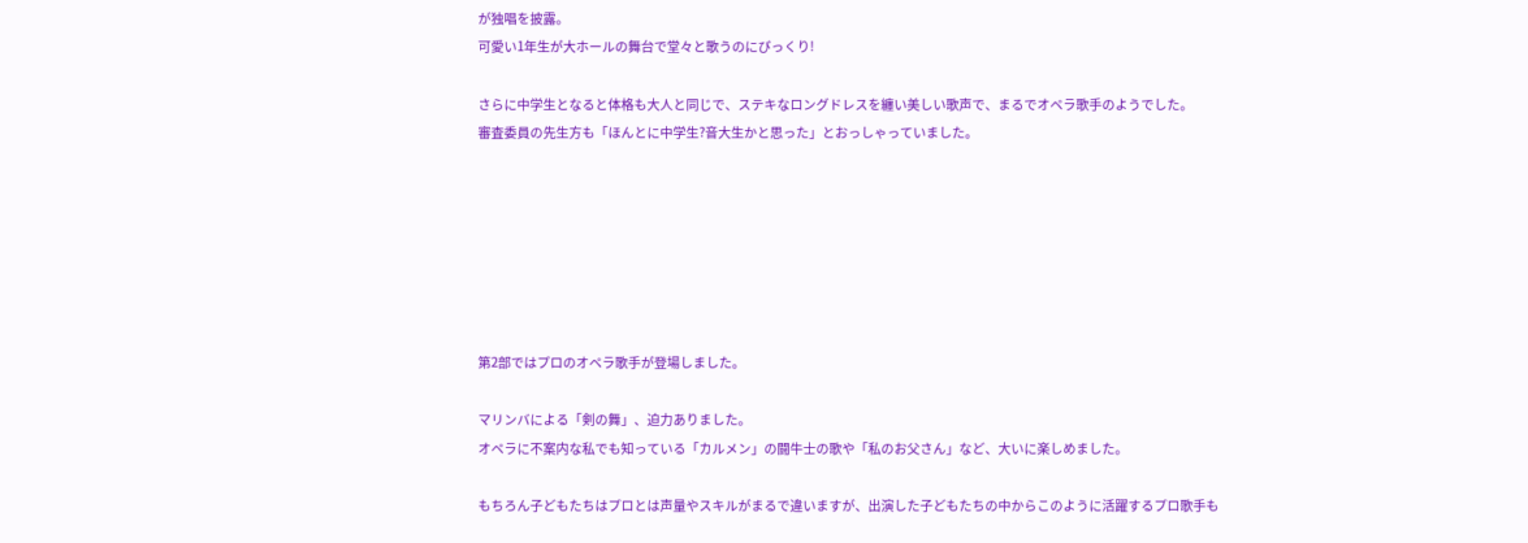が独唱を披露。
可愛い1年生が大ホールの舞台で堂々と歌うのにびっくり!

さらに中学生となると体格も大人と同じで、ステキなロングドレスを纏い美しい歌声で、まるでオペラ歌手のようでした。
審査委員の先生方も「ほんとに中学生?音大生かと思った」とおっしゃっていました。







第2部ではプロのオペラ歌手が登場しました。

マリンバによる「剣の舞」、迫力ありました。
オペラに不案内な私でも知っている「カルメン」の闘牛士の歌や「私のお父さん」など、大いに楽しめました。

もちろん子どもたちはプロとは声量やスキルがまるで違いますが、出演した子どもたちの中からこのように活躍するプロ歌手も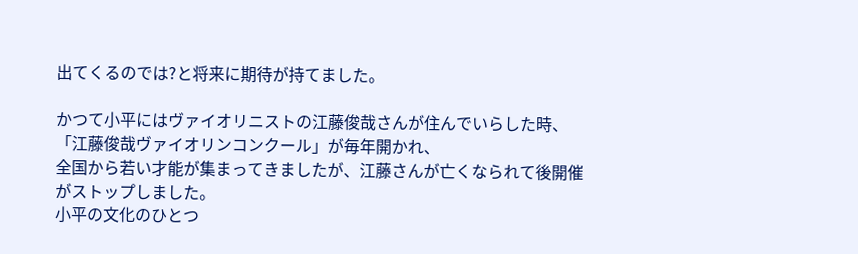出てくるのでは?と将来に期待が持てました。

かつて小平にはヴァイオリニストの江藤俊哉さんが住んでいらした時、「江藤俊哉ヴァイオリンコンクール」が毎年開かれ、
全国から若い才能が集まってきましたが、江藤さんが亡くなられて後開催がストップしました。
小平の文化のひとつ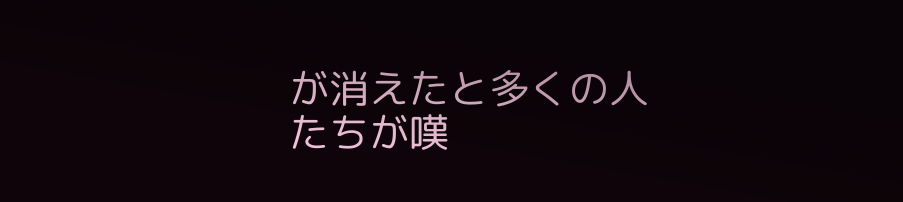が消えたと多くの人たちが嘆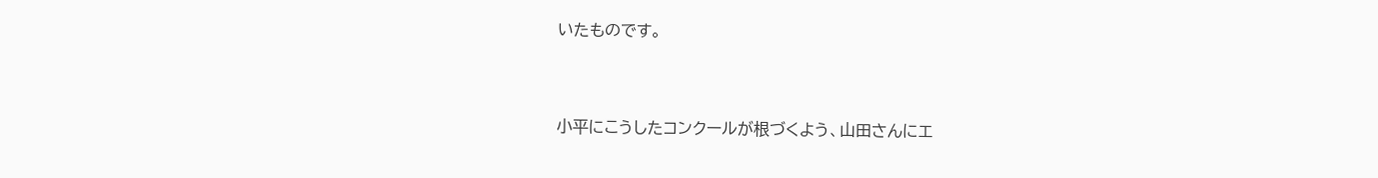いたものです。


小平にこうしたコンクールが根づくよう、山田さんにエ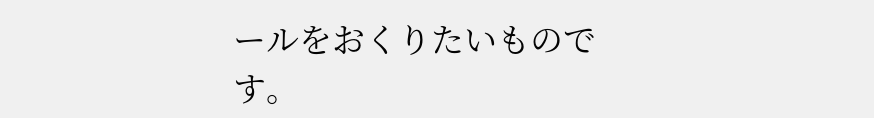ールをおくりたいものです。